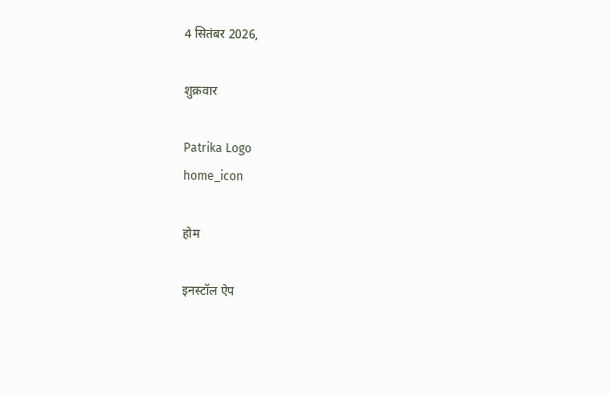4 सितंबर 2026,

शुक्रवार

Patrika Logo
home_icon

होम

इनस्टॉल ऐप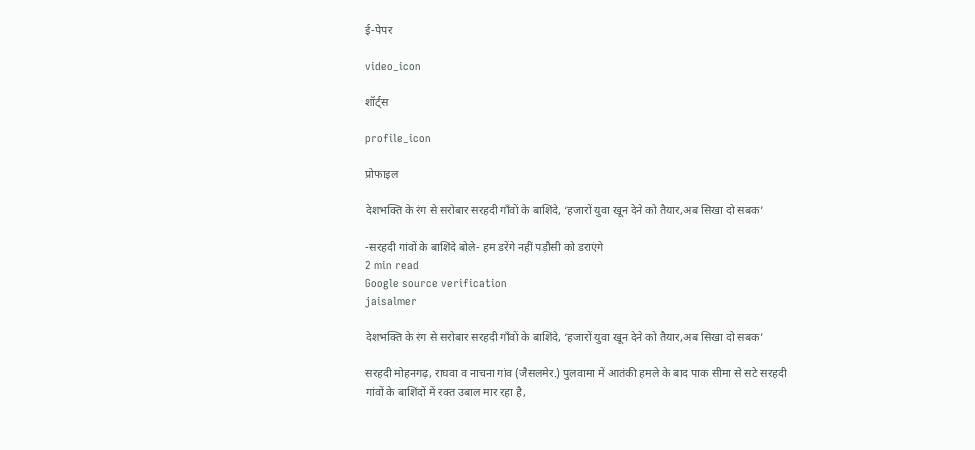ई-पेपर

video_icon

शॉर्ट्स

profile_icon

प्रोफाइल

देशभक्ति के रंग से सरोबार सरहदी गाँवों के बाशिंदे, ‘हजारों युवा खून देने को तैयार,अब सिखा दो सबक’

-सरहदी गांवों के बाशिंदे बोले- हम डरेंगे नहीं पड़ौसी को डराएंगे
2 min read
Google source verification
jaisalmer

देशभक्ति के रंग से सरोबार सरहदी गाँवों के बाशिंदे, ‘हजारों युवा खून देने को तैयार,अब सिखा दो सबक’

सरहदी मोहनगढ़, राघवा व नाचना गांव (जैसलमेर.) पुलवामा में आतंकी हमले के बाद पाक सीमा से सटे सरहदी गांवों के बाशिंदों में रक्त उबाल मार रहा है,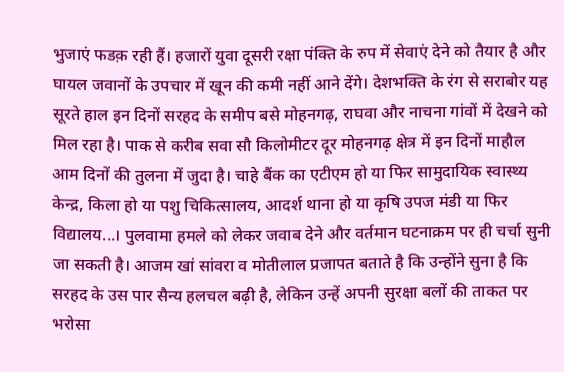भुजाएं फडक़ रही हैं। हजारों युवा दूसरी रक्षा पंक्ति के रुप में सेवाएं देने को तैयार है और घायल जवानों के उपचार में खून की कमी नहीं आने देंगे। देशभक्ति के रंग से सराबोर यह सूरते हाल इन दिनों सरहद के समीप बसे मोहनगढ़, राघवा और नाचना गांवों में देखने को मिल रहा है। पाक से करीब सवा सौ किलोमीटर दूर मोहनगढ़ क्षेत्र में इन दिनों माहौल आम दिनों की तुलना में जुदा है। चाहे बैंक का एटीएम हो या फिर सामुदायिक स्वास्थ्य केन्द्र, किला हो या पशु चिकित्सालय, आदर्श थाना हो या कृषि उपज मंडी या फिर विद्यालय...। पुलवामा हमले को लेकर जवाब देने और वर्तमान घटनाक्रम पर ही चर्चा सुनी जा सकती है। आजम खां सांवरा व मोतीलाल प्रजापत बताते है कि उन्होंने सुना है कि सरहद के उस पार सैन्य हलचल बढ़ी है, लेकिन उन्हें अपनी सुरक्षा बलों की ताकत पर भरोसा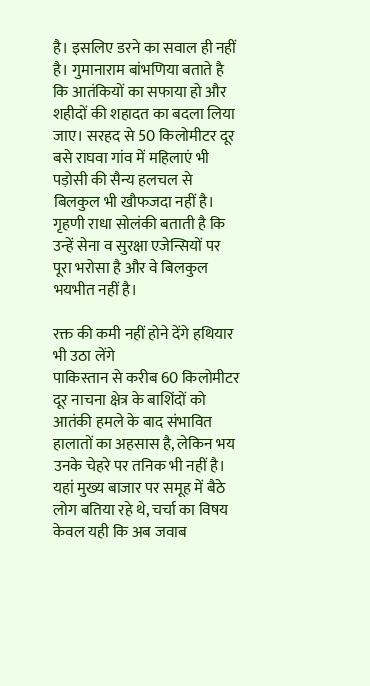है। इसलिए डरने का सवाल ही नहीं है। गुमानाराम बांभणिया बताते है कि आतंकियों का सफाया हो और शहीदों की शहादत का बदला लिया जाए। सरहद से 50 किलोमीटर दूर बसे राघवा गांव में महिलाएं भी पड़ोसी की सैन्य हलचल से बिलकुल भी खौफजदा नहीं है। गृहणी राधा सोलंकी बताती है कि उन्हें सेना व सुरक्षा एजेन्सियों पर पूरा भरोसा है और वे बिलकुल भयभीत नहीं है।

रक्त की कमी नहीं होने देंगे हथियार भी उठा लेंगे
पाकिस्तान से करीब 60 किलोमीटर दूर नाचना क्षेत्र के बाशिंदों को आतंकी हमले के बाद संभावित हालातों का अहसास है, लेकिन भय उनके चेहरे पर तनिक भी नहीं है। यहां मुख्य बाजार पर समूह में बैठे लोग बतिया रहे थे, चर्चा का विषय केवल यही कि अब जवाब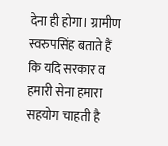देना ही होगा। ग्रामीण स्वरुपसिंह बताते हैं कि यदि सरकार व हमारी सेना हमारा सहयोग चाहती है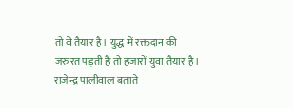तो वे तैयार है। युद्ध में रक्तदान की जरुरत पड़ती है तो हजारों युवा तैयार है। राजेन्द्र पालीवाल बताते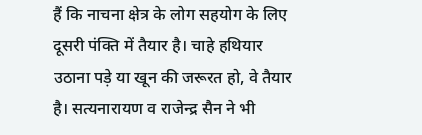हैं कि नाचना क्षेत्र के लोग सहयोग के लिए दूसरी पंक्ति में तैयार है। चाहे हथियार उठाना पड़े या खून की जरूरत हो, वे तैयार है। सत्यनारायण व राजेन्द्र सैन ने भी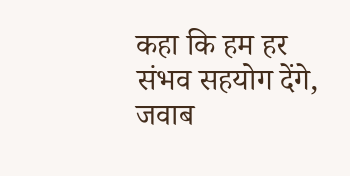कहा कि हम हर संभव सहयोग देंगे, जवाब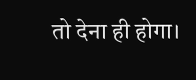तो देना ही होगा।